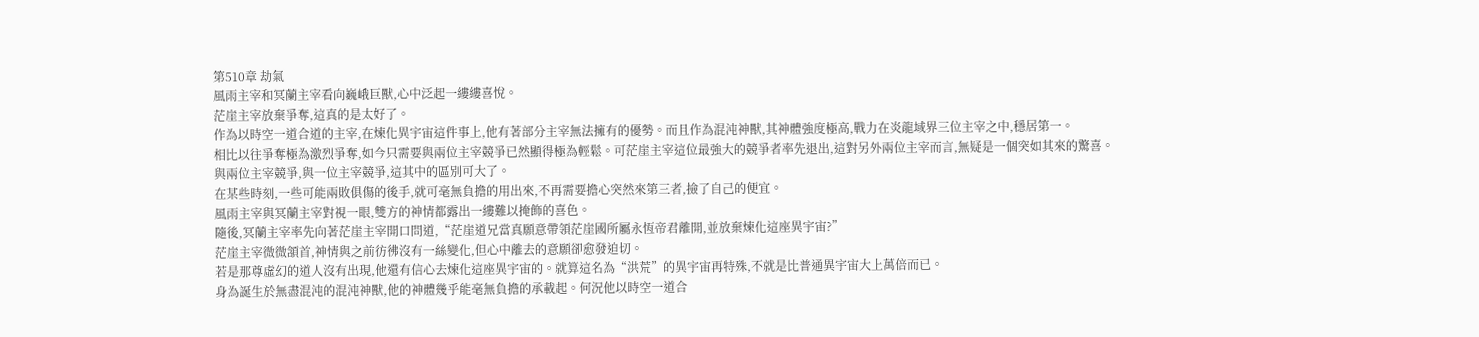第510章 劫氣
風雨主宰和冥蘭主宰看向巍峨巨獸,心中泛起一縷縷喜悅。
茫崖主宰放棄爭奪,這真的是太好了。
作為以時空一道合道的主宰,在煉化異宇宙這件事上,他有著部分主宰無法擁有的優勢。而且作為混沌神獸,其神體強度極高,戰力在炎龍域界三位主宰之中,穩居第一。
相比以往爭奪極為激烈爭奪,如今只需要與兩位主宰競爭已然顯得極為輕鬆。可茫崖主宰這位最強大的競爭者率先退出,這對另外兩位主宰而言,無疑是一個突如其來的驚喜。
與兩位主宰競爭,與一位主宰競爭,這其中的區別可大了。
在某些時刻,一些可能兩敗俱傷的後手,就可毫無負擔的用出來,不再需要擔心突然來第三者,撿了自己的便宜。
風雨主宰與冥蘭主宰對視一眼,雙方的神情都露出一縷難以掩飾的喜色。
隨後,冥蘭主宰率先向著茫崖主宰開口問道,“茫崖道兄當真願意帶領茫崖國所屬永恆帝君離開,並放棄煉化這座異宇宙?”
茫崖主宰微微頷首,神情與之前彷彿沒有一絲變化,但心中離去的意願卻愈發迫切。
若是那尊虛幻的道人沒有出現,他還有信心去煉化這座異宇宙的。就算這名為“洪荒”的異宇宙再特殊,不就是比普通異宇宙大上萬倍而已。
身為誕生於無盡混沌的混沌神獸,他的神體幾乎能毫無負擔的承載起。何況他以時空一道合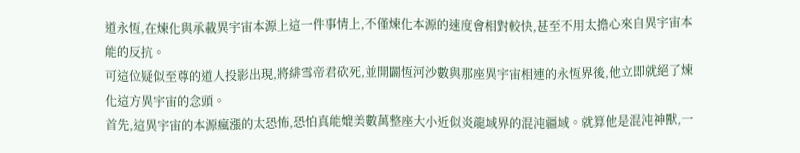道永恆,在煉化與承載異宇宙本源上這一件事情上,不僅煉化本源的速度會相對較快,甚至不用太擔心來自異宇宙本能的反抗。
可這位疑似至尊的道人投影出現,將緋雪帝君砍死,並開闢恆河沙數與那座異宇宙相連的永恆界後,他立即就絕了煉化這方異宇宙的念頭。
首先,這異宇宙的本源瘋漲的太恐怖,恐怕真能媲美數萬整座大小近似炎龍域界的混沌疆域。就算他是混沌神獸,一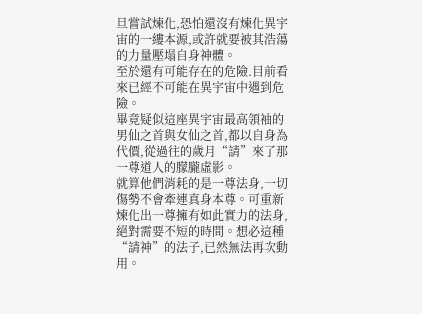旦嘗試煉化,恐怕還沒有煉化異宇宙的一縷本源,或許就要被其浩蕩的力量壓塌自身神體。
至於還有可能存在的危險.目前看來已經不可能在異宇宙中遇到危險。
畢竟疑似這座異宇宙最高領袖的男仙之首與女仙之首,都以自身為代價,從過往的歲月“請”來了那一尊道人的朦朧虛影。
就算他們消耗的是一尊法身,一切傷勢不會牽連真身本尊。可重新煉化出一尊擁有如此實力的法身,絕對需要不短的時間。想必這種“請神”的法子,已然無法再次動用。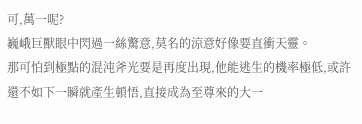可,萬一呢?
巍峨巨獸眼中閃過一絲驚意,莫名的涼意好像要直衝天靈。
那可怕到極點的混沌斧光要是再度出現,他能逃生的機率極低,或許還不如下一瞬就產生頓悟,直接成為至尊來的大一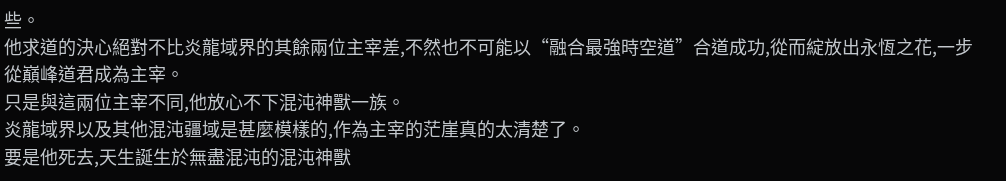些。
他求道的決心絕對不比炎龍域界的其餘兩位主宰差,不然也不可能以“融合最強時空道”合道成功,從而綻放出永恆之花,一步從巔峰道君成為主宰。
只是與這兩位主宰不同,他放心不下混沌神獸一族。
炎龍域界以及其他混沌疆域是甚麼模樣的,作為主宰的茫崖真的太清楚了。
要是他死去,天生誕生於無盡混沌的混沌神獸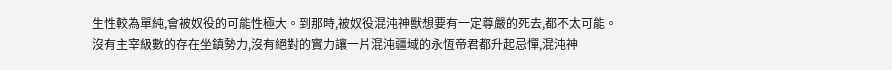生性較為單純,會被奴役的可能性極大。到那時,被奴役混沌神獸想要有一定尊嚴的死去,都不太可能。
沒有主宰級數的存在坐鎮勢力,沒有絕對的實力讓一片混沌疆域的永恆帝君都升起忌憚,混沌神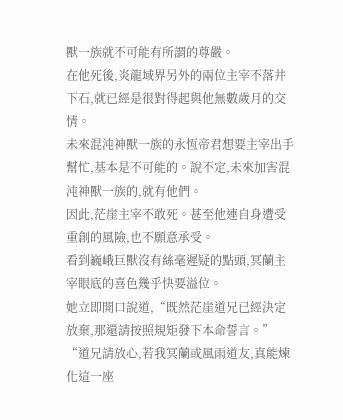獸一族就不可能有所謂的尊嚴。
在他死後,炎龍域界另外的兩位主宰不落井下石,就已經是很對得起與他無數歲月的交情。
未來混沌神獸一族的永恆帝君想要主宰出手幫忙,基本是不可能的。說不定,未來加害混沌神獸一族的,就有他們。
因此,茫崖主宰不敢死。甚至他連自身遭受重創的風險,也不願意承受。
看到巍峨巨獸沒有絲毫遲疑的點頭,冥蘭主宰眼底的喜色幾乎快要溢位。
她立即開口說道,“既然茫崖道兄已經決定放棄,那還請按照規矩發下本命誓言。”
“道兄請放心,若我冥蘭或風雨道友,真能煉化這一座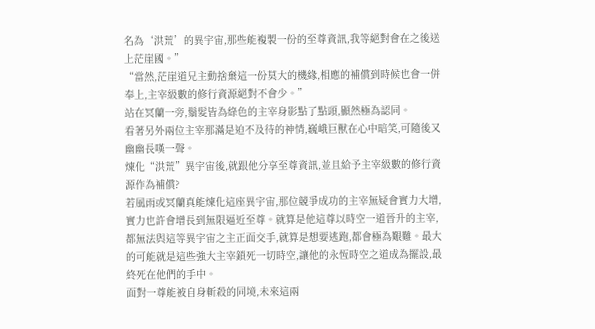名為‘洪荒’的異宇宙,那些能複製一份的至尊資訊,我等絕對會在之後送上茫崖國。”
“當然,茫崖道兄主動捨棄這一份莫大的機緣,相應的補償到時候也會一併奉上,主宰級數的修行資源絕對不會少。”
站在冥蘭一旁,鬚髮皆為綠色的主宰身影點了點頭,顯然極為認同。
看著另外兩位主宰那滿是迫不及待的神情,巍峨巨獸在心中暗笑,可隨後又幽幽長嘆一聲。
煉化“洪荒”異宇宙後,就跟他分享至尊資訊,並且給予主宰級數的修行資源作為補償?
若風雨或冥蘭真能煉化這座異宇宙,那位競爭成功的主宰無疑會實力大增,實力也許會增長到無限逼近至尊。就算是他這尊以時空一道晉升的主宰,都無法與這等異宇宙之主正面交手,就算是想要逃跑,都會極為艱難。最大的可能就是這些強大主宰鎖死一切時空,讓他的永恆時空之道成為擺設,最終死在他們的手中。
面對一尊能被自身斬殺的同境,未來這兩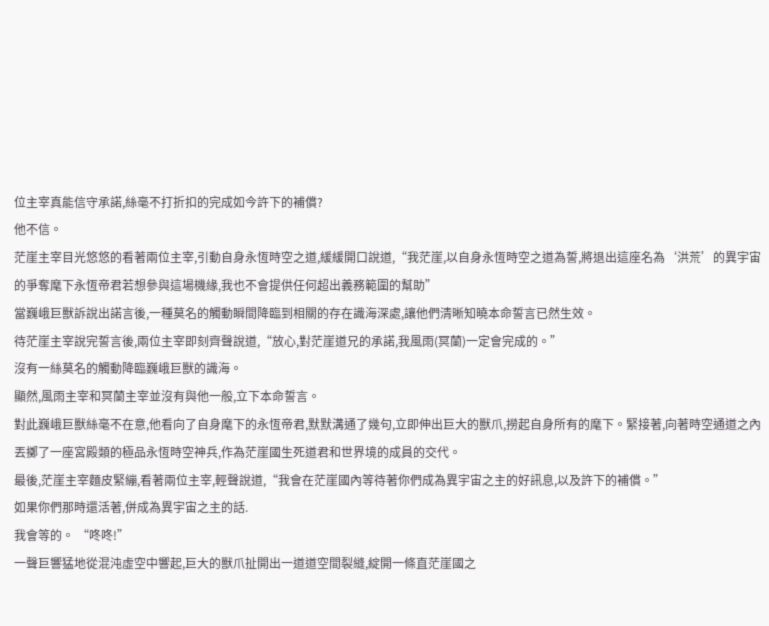位主宰真能信守承諾,絲毫不打折扣的完成如今許下的補償?
他不信。
茫崖主宰目光悠悠的看著兩位主宰,引動自身永恆時空之道,緩緩開口說道,“我茫崖,以自身永恆時空之道為誓,將退出這座名為‘洪荒’的異宇宙的爭奪麾下永恆帝君若想參與這場機緣,我也不會提供任何超出義務範圍的幫助”
當巍峨巨獸訴說出諾言後,一種莫名的觸動瞬間降臨到相關的存在識海深處,讓他們清晰知曉本命誓言已然生效。
待茫崖主宰說完誓言後,兩位主宰即刻齊聲說道,“放心,對茫崖道兄的承諾,我風雨(冥蘭)一定會完成的。”
沒有一絲莫名的觸動降臨巍峨巨獸的識海。
顯然,風雨主宰和冥蘭主宰並沒有與他一般,立下本命誓言。
對此巍峨巨獸絲毫不在意,他看向了自身麾下的永恆帝君,默默溝通了幾句,立即伸出巨大的獸爪,撈起自身所有的麾下。緊接著,向著時空通道之內丟擲了一座宮殿類的極品永恆時空神兵,作為茫崖國生死道君和世界境的成員的交代。
最後,茫崖主宰麵皮緊繃,看著兩位主宰,輕聲說道,“我會在茫崖國內等待著你們成為異宇宙之主的好訊息,以及許下的補償。”
如果你們那時還活著,併成為異宇宙之主的話.
我會等的。 “咚咚!”
一聲巨響猛地從混沌虛空中響起,巨大的獸爪扯開出一道道空間裂縫,綻開一條直茫崖國之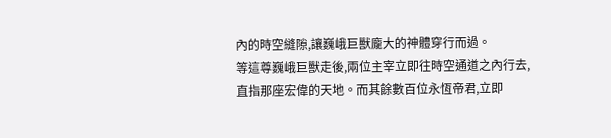內的時空縫隙,讓巍峨巨獸龐大的神體穿行而過。
等這尊巍峨巨獸走後,兩位主宰立即往時空通道之內行去,直指那座宏偉的天地。而其餘數百位永恆帝君,立即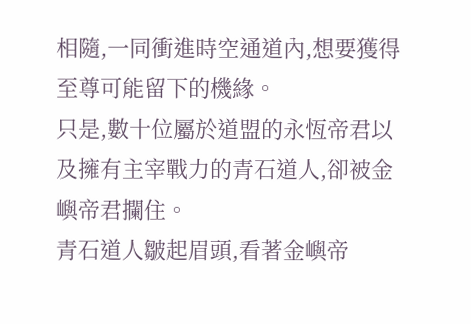相隨,一同衝進時空通道內,想要獲得至尊可能留下的機緣。
只是,數十位屬於道盟的永恆帝君以及擁有主宰戰力的青石道人,卻被金嶼帝君攔住。
青石道人皺起眉頭,看著金嶼帝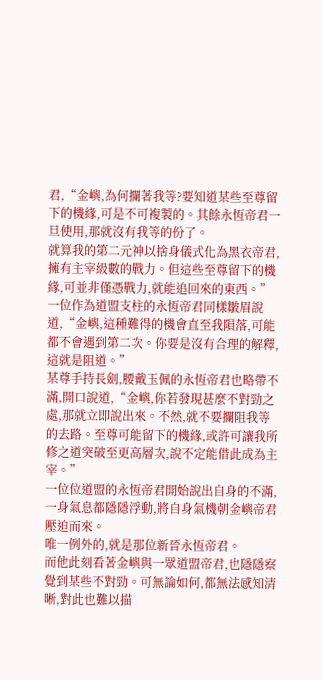君,“金嶼,為何攔著我等?要知道某些至尊留下的機緣,可是不可複製的。其餘永恆帝君一旦使用,那就沒有我等的份了。
就算我的第二元神以捨身儀式化為黑衣帝君,擁有主宰級數的戰力。但這些至尊留下的機緣,可並非僅憑戰力,就能追回來的東西。”
一位作為道盟支柱的永恆帝君同樣皺眉說道,“金嶼,這種難得的機會直至我隕落,可能都不會遇到第二次。你要是沒有合理的解釋,這就是阻道。”
某尊手持長劍,腰戴玉佩的永恆帝君也略帶不滿,開口說道,“金嶼,你若發現甚麼不對勁之處,那就立即說出來。不然,就不要攔阻我等的去路。至尊可能留下的機緣,或許可讓我所修之道突破至更高層次,說不定能借此成為主宰。”
一位位道盟的永恆帝君開始說出自身的不滿,一身氣息都隱隱浮動,將自身氣機朝金嶼帝君壓迫而來。
唯一例外的,就是那位新晉永恆帝君。
而他此刻看著金嶼與一眾道盟帝君,也隱隱察覺到某些不對勁。可無論如何,都無法感知清晰,對此也難以描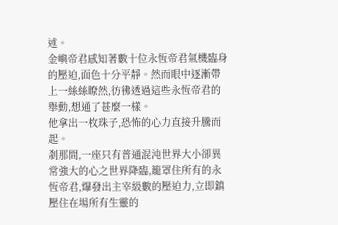述。
金嶼帝君感知著數十位永恆帝君氣機臨身的壓迫,面色十分平靜。然而眼中逐漸帶上一絲絲瞭然,彷彿透過這些永恆帝君的舉動,想通了甚麼一樣。
他拿出一枚珠子,恐怖的心力直接升騰而起。
剎那間,一座只有普通混沌世界大小卻異常強大的心之世界降臨,籠罩住所有的永恆帝君,爆發出主宰級數的壓迫力,立即鎮壓住在場所有生靈的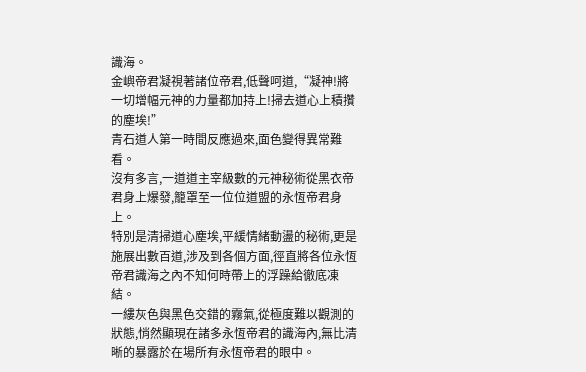識海。
金嶼帝君凝視著諸位帝君,低聲呵道,“凝神!將一切增幅元神的力量都加持上!掃去道心上積攢的塵埃!”
青石道人第一時間反應過來,面色變得異常難看。
沒有多言,一道道主宰級數的元神秘術從黑衣帝君身上爆發,籠罩至一位位道盟的永恆帝君身上。
特別是清掃道心塵埃,平緩情緒動盪的秘術,更是施展出數百道,涉及到各個方面,徑直將各位永恆帝君識海之內不知何時帶上的浮躁給徹底凍結。
一縷灰色與黑色交錯的霧氣,從極度難以觀測的狀態,悄然顯現在諸多永恆帝君的識海內,無比清晰的暴露於在場所有永恆帝君的眼中。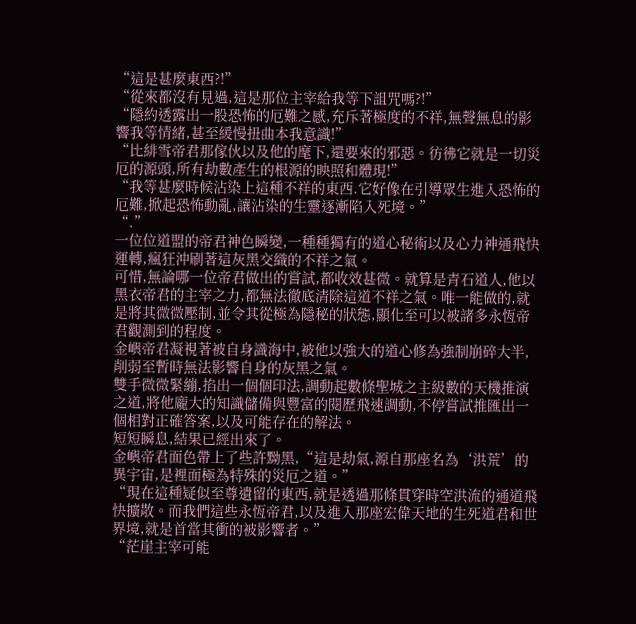“這是甚麼東西?!”
“從來都沒有見過,這是那位主宰給我等下詛咒嗎?!”
“隱約透露出一股恐怖的厄難之感,充斥著極度的不祥,無聲無息的影響我等情緒,甚至緩慢扭曲本我意識!”
“比緋雪帝君那傢伙以及他的麾下,還要來的邪惡。彷彿它就是一切災厄的源頭,所有劫數產生的根源的映照和體現!”
“我等甚麼時候沾染上這種不祥的東西.它好像在引導眾生進入恐怖的厄難,掀起恐怖動亂,讓沾染的生靈逐漸陷入死境。”
“.”
一位位道盟的帝君神色瞬變,一種種獨有的道心秘術以及心力神通飛快運轉,瘋狂沖刷著這灰黑交織的不祥之氣。
可惜,無論哪一位帝君做出的嘗試,都收效甚微。就算是青石道人,他以黑衣帝君的主宰之力,都無法徹底清除這道不祥之氣。唯一能做的,就是將其微微壓制,並令其從極為隱秘的狀態,顯化至可以被諸多永恆帝君觀測到的程度。
金嶼帝君凝視著被自身識海中,被他以強大的道心修為強制崩碎大半,削弱至暫時無法影響自身的灰黑之氣。
雙手微微緊繃,掐出一個個印法,調動起數條聖城之主級數的天機推演之道,將他龐大的知識儲備與豐富的閱歷飛速調動,不停嘗試推匯出一個相對正確答案,以及可能存在的解法。
短短瞬息,結果已經出來了。
金嶼帝君面色帶上了些許黝黑,“這是劫氣,源自那座名為‘洪荒’的異宇宙,是裡面極為特殊的災厄之道。”
“現在這種疑似至尊遺留的東西,就是透過那條貫穿時空洪流的通道飛快擴散。而我們這些永恆帝君,以及進入那座宏偉天地的生死道君和世界境,就是首當其衝的被影響者。”
“茫崖主宰可能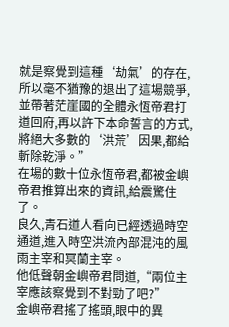就是察覺到這種‘劫氣’的存在,所以毫不猶豫的退出了這場競爭,並帶著茫崖國的全體永恆帝君打道回府,再以許下本命誓言的方式,將絕大多數的‘洪荒’因果,都給斬除乾淨。”
在場的數十位永恆帝君,都被金嶼帝君推算出來的資訊,給震驚住了。
良久,青石道人看向已經透過時空通道,進入時空洪流內部混沌的風雨主宰和冥蘭主宰。
他低聲朝金嶼帝君問道,“兩位主宰應該察覺到不對勁了吧?”
金嶼帝君搖了搖頭,眼中的異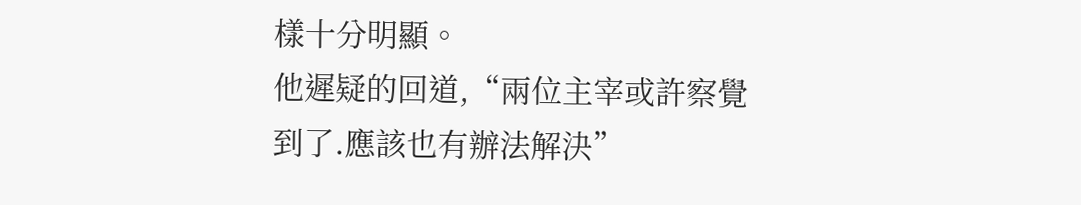樣十分明顯。
他遲疑的回道,“兩位主宰或許察覺到了.應該也有辦法解決”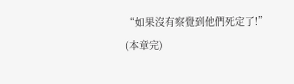“如果沒有察覺到他們死定了!”
(本章完)